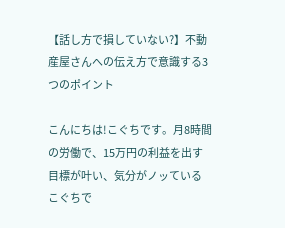【話し方で損していない?】不動産屋さんへの伝え方で意識する3つのポイント

こんにちは!こぐちです。月8時間の労働で、15万円の利益を出す目標が叶い、気分がノッているこぐちで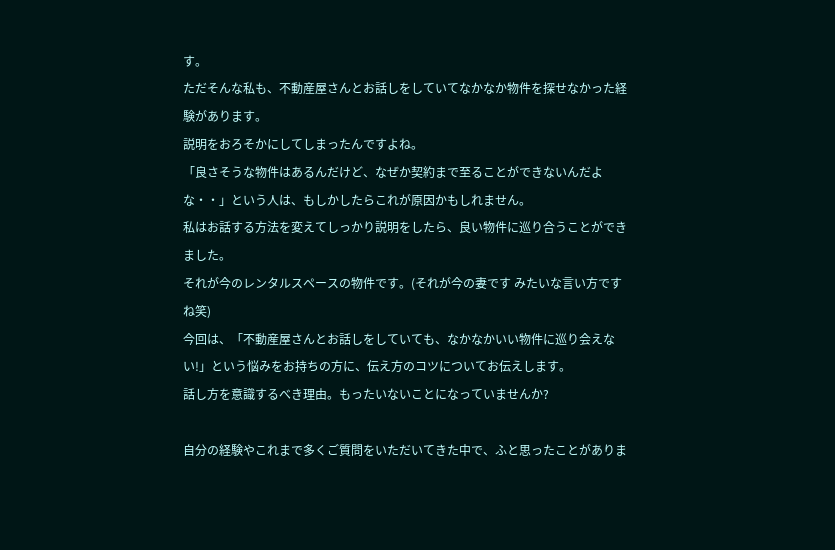す。
ただそんな私も、不動産屋さんとお話しをしていてなかなか物件を探せなかった経験があります。
説明をおろそかにしてしまったんですよね。
「良さそうな物件はあるんだけど、なぜか契約まで至ることができないんだよな・・」という人は、もしかしたらこれが原因かもしれません。
私はお話する方法を変えてしっかり説明をしたら、良い物件に巡り合うことができました。
それが今のレンタルスペースの物件です。(それが今の妻です みたいな言い方ですね笑)
今回は、「不動産屋さんとお話しをしていても、なかなかいい物件に巡り会えない!」という悩みをお持ちの方に、伝え方のコツについてお伝えします。
話し方を意識するべき理由。もったいないことになっていませんか?

自分の経験やこれまで多くご質問をいただいてきた中で、ふと思ったことがありま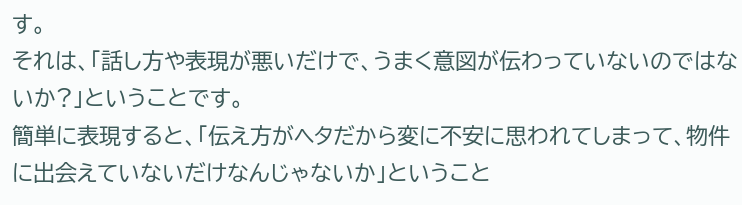す。
それは、「話し方や表現が悪いだけで、うまく意図が伝わっていないのではないか?」ということです。
簡単に表現すると、「伝え方がヘタだから変に不安に思われてしまって、物件に出会えていないだけなんじゃないか」ということ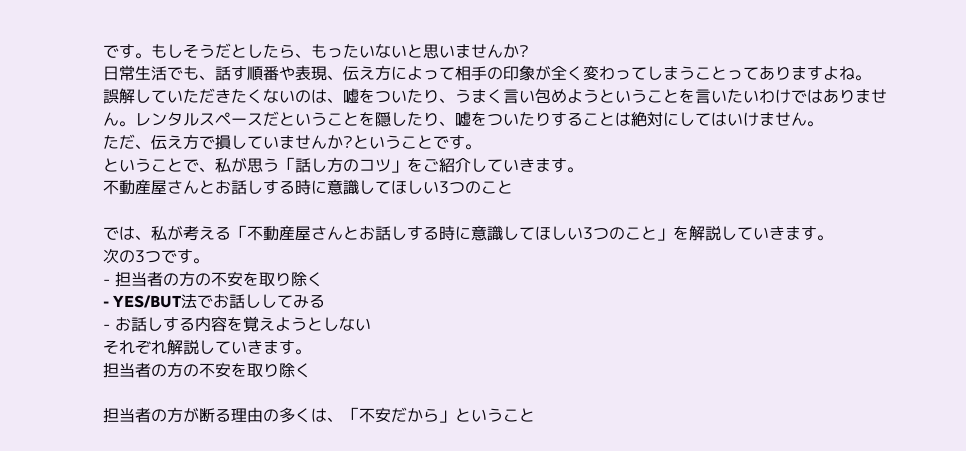です。もしそうだとしたら、もったいないと思いませんか?
日常生活でも、話す順番や表現、伝え方によって相手の印象が全く変わってしまうことってありますよね。
誤解していただきたくないのは、嘘をついたり、うまく言い包めようということを言いたいわけではありません。レンタルスペースだということを隠したり、嘘をついたりすることは絶対にしてはいけません。
ただ、伝え方で損していませんか?ということです。
ということで、私が思う「話し方のコツ」をご紹介していきます。
不動産屋さんとお話しする時に意識してほしい3つのこと

では、私が考える「不動産屋さんとお話しする時に意識してほしい3つのこと」を解説していきます。
次の3つです。
- 担当者の方の不安を取り除く
- YES/BUT法でお話ししてみる
- お話しする内容を覚えようとしない
それぞれ解説していきます。
担当者の方の不安を取り除く

担当者の方が断る理由の多くは、「不安だから」ということ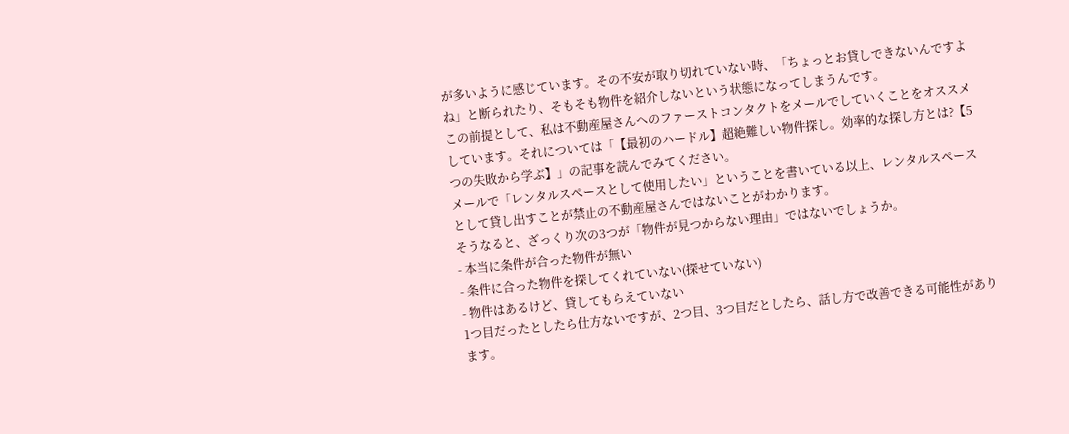が多いように感じています。その不安が取り切れていない時、「ちょっとお貸しできないんですよね」と断られたり、そもそも物件を紹介しないという状態になってしまうんです。
この前提として、私は不動産屋さんへのファーストコンタクトをメールでしていくことをオススメしています。それについては「【最初のハードル】超絶難しい物件探し。効率的な探し方とは?【5つの失敗から学ぶ】」の記事を読んでみてください。
メールで「レンタルスペースとして使用したい」ということを書いている以上、レンタルスペースとして貸し出すことが禁止の不動産屋さんではないことがわかります。
そうなると、ざっくり次の3つが「物件が見つからない理由」ではないでしょうか。
- 本当に条件が合った物件が無い
- 条件に合った物件を探してくれていない(探せていない)
- 物件はあるけど、貸してもらえていない
1つ目だったとしたら仕方ないですが、2つ目、3つ目だとしたら、話し方で改善できる可能性があります。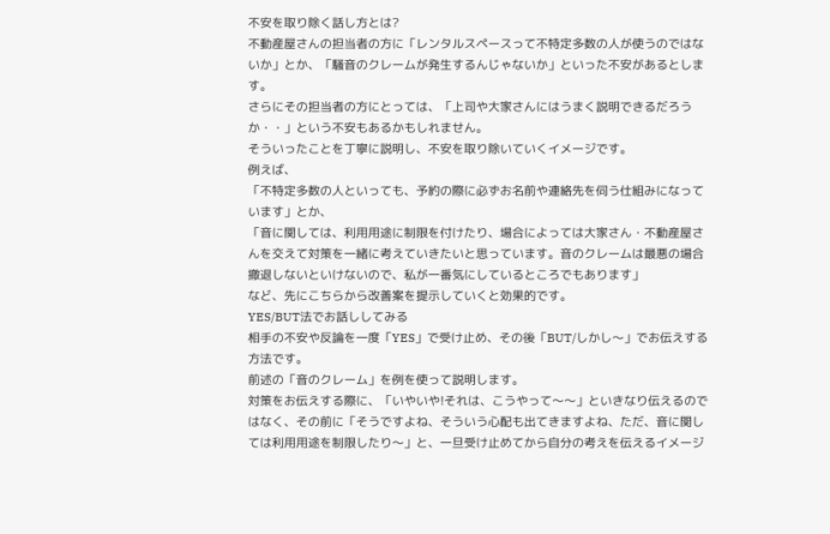不安を取り除く話し方とは?
不動産屋さんの担当者の方に「レンタルスペースって不特定多数の人が使うのではないか」とか、「騒音のクレームが発生するんじゃないか」といった不安があるとします。
さらにその担当者の方にとっては、「上司や大家さんにはうまく説明できるだろうか・・」という不安もあるかもしれません。
そういったことを丁寧に説明し、不安を取り除いていくイメージです。
例えば、
「不特定多数の人といっても、予約の際に必ずお名前や連絡先を伺う仕組みになっています」とか、
「音に関しては、利用用途に制限を付けたり、場合によっては大家さん・不動産屋さんを交えて対策を一緒に考えていきたいと思っています。音のクレームは最悪の場合撤退しないといけないので、私が一番気にしているところでもあります」
など、先にこちらから改善案を提示していくと効果的です。
YES/BUT法でお話ししてみる
相手の不安や反論を一度「YES」で受け止め、その後「BUT/しかし〜」でお伝えする方法です。
前述の「音のクレーム」を例を使って説明します。
対策をお伝えする際に、「いやいや!それは、こうやって〜〜」といきなり伝えるのではなく、その前に「そうですよね、そういう心配も出てきますよね、ただ、音に関しては利用用途を制限したり〜」と、一旦受け止めてから自分の考えを伝えるイメージ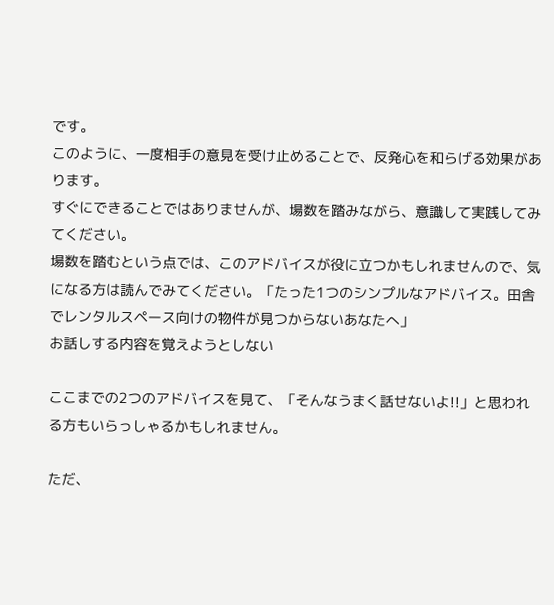です。
このように、一度相手の意見を受け止めることで、反発心を和らげる効果があります。
すぐにできることではありませんが、場数を踏みながら、意識して実践してみてください。
場数を踏むという点では、このアドバイスが役に立つかもしれませんので、気になる方は読んでみてください。「たった1つのシンプルなアドバイス。田舎でレンタルスペース向けの物件が見つからないあなたへ」
お話しする内容を覚えようとしない

ここまでの2つのアドバイスを見て、「そんなうまく話せないよ!!」と思われる方もいらっしゃるかもしれません。

ただ、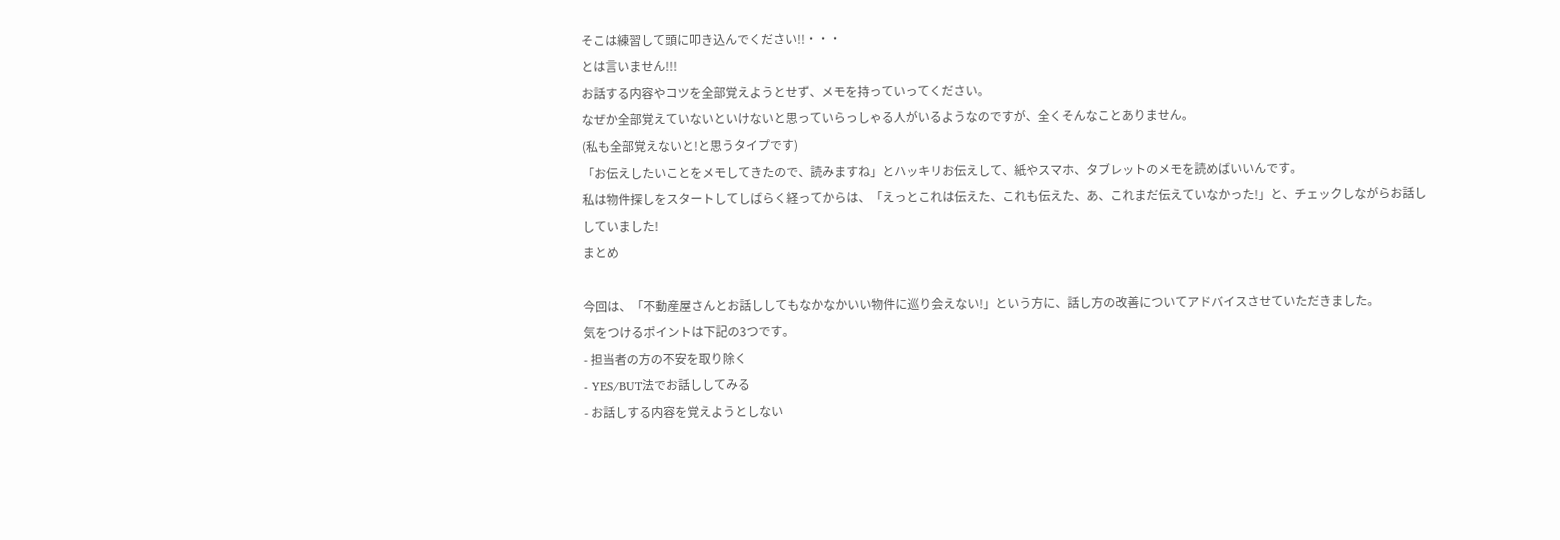そこは練習して頭に叩き込んでください!!・・・
とは言いません!!!
お話する内容やコツを全部覚えようとせず、メモを持っていってください。
なぜか全部覚えていないといけないと思っていらっしゃる人がいるようなのですが、全くそんなことありません。
(私も全部覚えないと!と思うタイプです)
「お伝えしたいことをメモしてきたので、読みますね」とハッキリお伝えして、紙やスマホ、タブレットのメモを読めばいいんです。
私は物件探しをスタートしてしばらく経ってからは、「えっとこれは伝えた、これも伝えた、あ、これまだ伝えていなかった!」と、チェックしながらお話ししていました!
まとめ

今回は、「不動産屋さんとお話ししてもなかなかいい物件に巡り会えない!」という方に、話し方の改善についてアドバイスさせていただきました。
気をつけるポイントは下記の3つです。
- 担当者の方の不安を取り除く
- YES/BUT法でお話ししてみる
- お話しする内容を覚えようとしない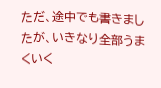ただ、途中でも書きましたが、いきなり全部うまくいく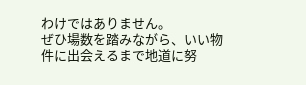わけではありません。
ぜひ場数を踏みながら、いい物件に出会えるまで地道に努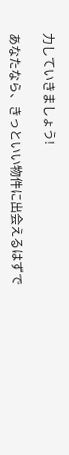力していきましょう!

あなたなら、きっといい物件に出会えるはずで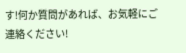す!何か質問があれば、お気軽にご連絡ください!